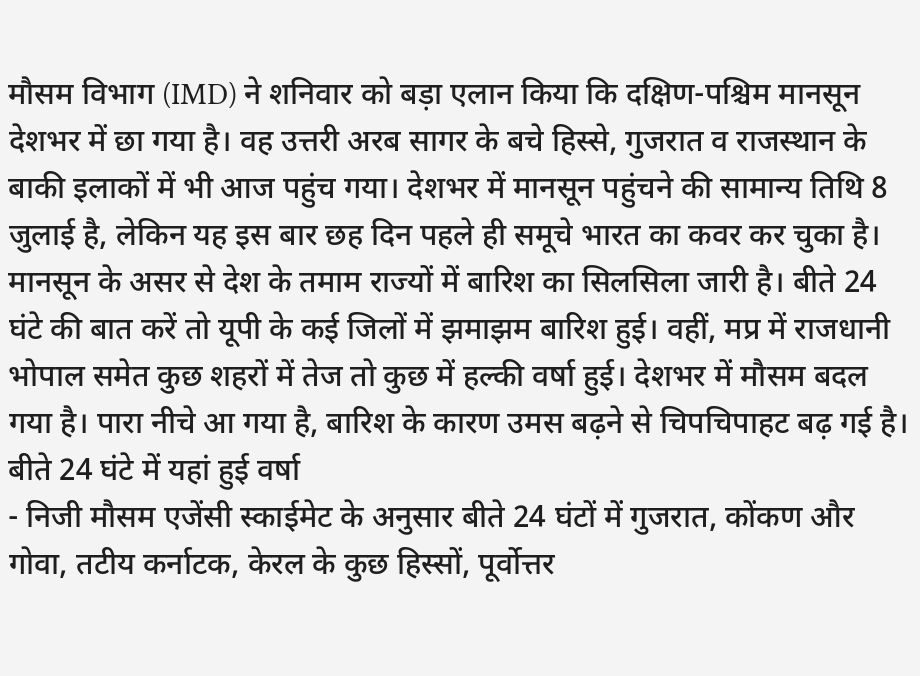मौसम विभाग (IMD) ने शनिवार को बड़ा एलान किया कि दक्षिण-पश्चिम मानसून देशभर में छा गया है। वह उत्तरी अरब सागर के बचे हिस्से, गुजरात व राजस्थान के बाकी इलाकों में भी आज पहुंच गया। देशभर में मानसून पहुंचने की सामान्य तिथि 8 जुलाई है, लेकिन यह इस बार छह दिन पहले ही समूचे भारत का कवर कर चुका है।
मानसून के असर से देश के तमाम राज्यों में बारिश का सिलसिला जारी है। बीते 24 घंटे की बात करें तो यूपी के कई जिलों में झमाझम बारिश हुई। वहीं, मप्र में राजधानी भोपाल समेत कुछ शहरों में तेज तो कुछ में हल्की वर्षा हुई। देशभर में मौसम बदल गया है। पारा नीचे आ गया है, बारिश के कारण उमस बढ़ने से चिपचिपाहट बढ़ गई है।
बीते 24 घंटे में यहां हुई वर्षा
- निजी मौसम एजेंसी स्काईमेट के अनुसार बीते 24 घंटों में गुजरात, कोंकण और गोवा, तटीय कर्नाटक, केरल के कुछ हिस्सों, पूर्वोत्तर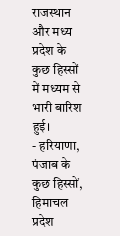राजस्थान और मध्य प्रदेश के कुछ हिस्सों में मध्यम से भारी बारिश हुई।
- हरियाणा, पंजाब के कुछ हिस्सों, हिमाचल प्रदेश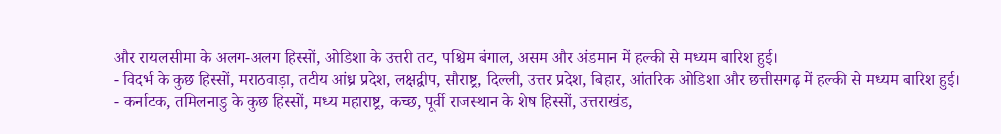और रायलसीमा के अलग-अलग हिस्सों, ओडिशा के उत्तरी तट, पश्चिम बंगाल, असम और अंडमान में हल्की से मध्यम बारिश हुई।
- विदर्भ के कुछ हिस्सों, मराठवाड़ा, तटीय आंध्र प्रदेश, लक्षद्वीप, सौराष्ट्र, दिल्ली, उत्तर प्रदेश, बिहार, आंतरिक ओडिशा और छत्तीसगढ़ में हल्की से मध्यम बारिश हुई।
- कर्नाटक, तमिलनाडु के कुछ हिस्सों, मध्य महाराष्ट्र, कच्छ, पूर्वी राजस्थान के शेष हिस्सों, उत्तराखंड,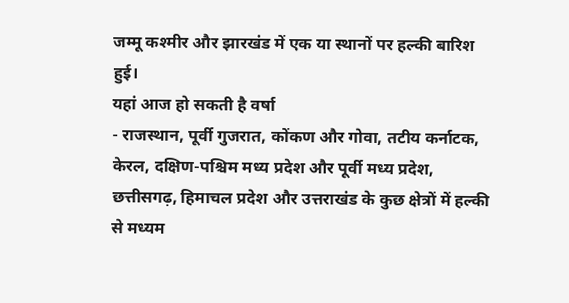जम्मू कश्मीर और झारखंड में एक या स्थानों पर हल्की बारिश हुई।
यहां आज हो सकती है वर्षा
- राजस्थान, पूर्वी गुजरात, कोंकण और गोवा, तटीय कर्नाटक, केरल, दक्षिण-पश्चिम मध्य प्रदेश और पूर्वी मध्य प्रदेश, छत्तीसगढ़, हिमाचल प्रदेश और उत्तराखंड के कुछ क्षेत्रों में हल्की से मध्यम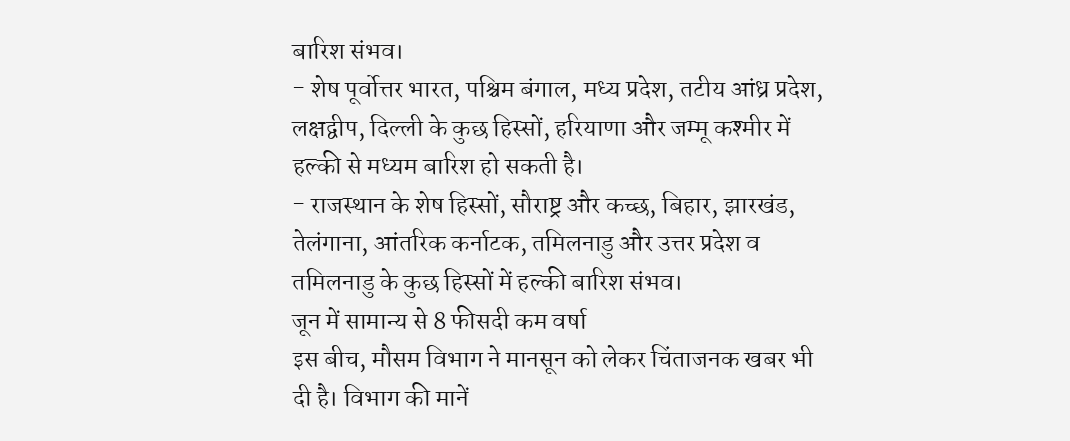बारिश संभव।
- शेष पूर्वोत्तर भारत, पश्चिम बंगाल, मध्य प्रदेश, तटीय आंध्र प्रदेश, लक्षद्वीप, दिल्ली के कुछ हिस्सों, हरियाणा और जम्मू कश्मीर में हल्की से मध्यम बारिश हो सकती है।
- राजस्थान के शेष हिस्सों, सौराष्ट्र और कच्छ, बिहार, झारखंड, तेलंगाना, आंतरिक कर्नाटक, तमिलनाडु और उत्तर प्रदेश व तमिलनाडु के कुछ हिस्सों में हल्की बारिश संभव।
जून में सामान्य से 8 फीसदी कम वर्षा
इस बीच, मौसम विभाग ने मानसून को लेकर चिंताजनक खबर भी दी है। विभाग की मानें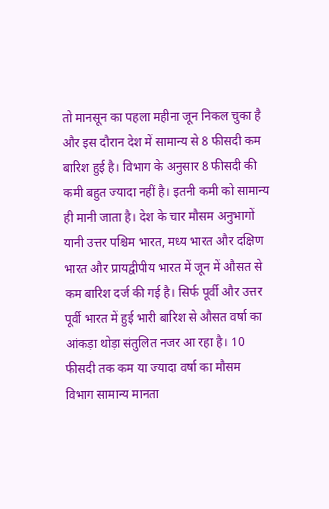तो मानसून का पहला महीना जून निकल चुका है और इस दौरान देश में सामान्य से 8 फीसदी कम बारिश हुई है। विभाग के अनुसार 8 फीसदी की कमी बहुत ज्यादा नहीं है। इतनी कमी को सामान्य ही मानी जाता है। देश के चार मौसम अनुभागों यानी उत्तर पश्चिम भारत, मध्य भारत और दक्षिण भारत और प्रायद्वीपीय भारत में जून में औसत से कम बारिश दर्ज की गई है। सिर्फ पूर्वी और उत्तर पूर्वी भारत में हुई भारी बारिश से औसत वर्षा का आंकड़ा थोड़ा संतुलित नजर आ रहा है। 10 फीसदी तक कम या ज्यादा वर्षा का मौसम विभाग सामान्य मानता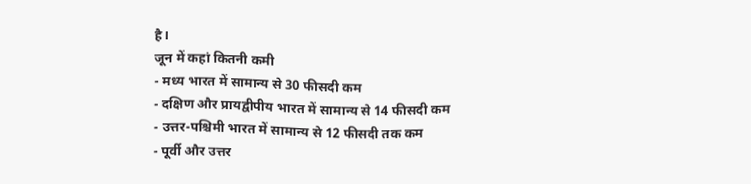है।
जून में कहां कितनी कमी
- मध्य भारत में सामान्य से 30 फीसदी कम
- दक्षिण और प्रायद्वीपीय भारत में सामान्य से 14 फीसदी कम
- उत्तर-पश्चिमी भारत में सामान्य से 12 फीसदी तक कम
- पूर्वी और उत्तर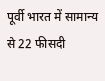पूर्वी भारत में सामान्य से 22 फीसदी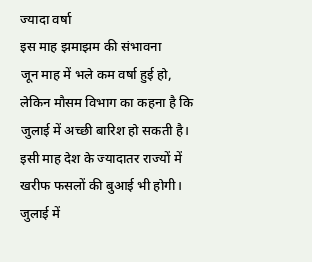ज्यादा वर्षा
इस माह झमाझम की संभावना
जून माह में भले कम वर्षा हुई हो, लेकिन मौसम विभाग का कहना है कि जुलाई में अच्छी बारिश हो सकती है। इसी माह देश के ज्यादातर राज्यों में खरीफ फसलों की बुआई भी होगी। जुलाई में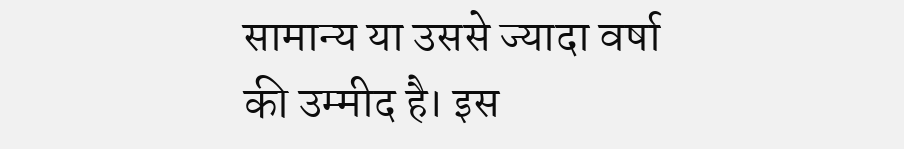सामान्य या उससे ज्यादा वर्षा की उम्मीद है। इस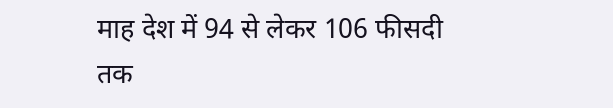माह देश में 94 से लेकर 106 फीसदी तक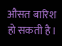औसत बारिश हो सकती है।